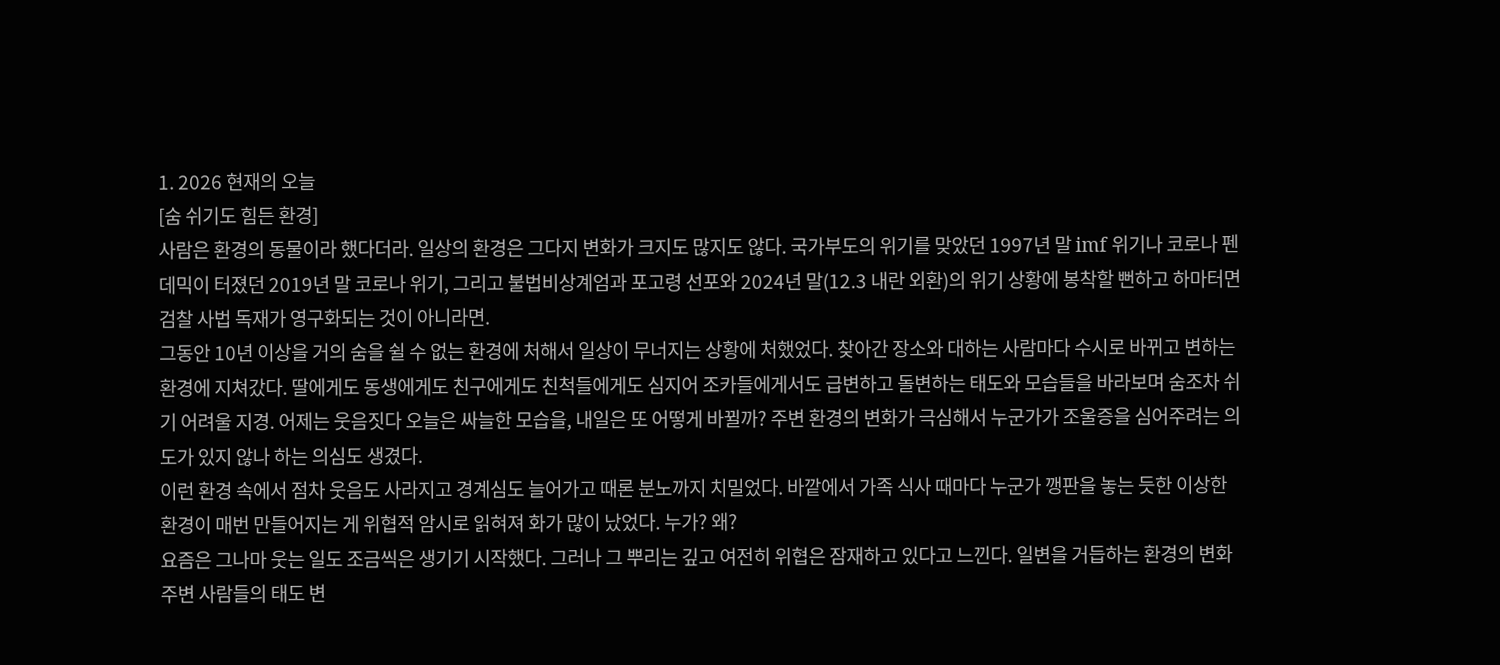1. 2026 현재의 오늘
[숨 쉬기도 힘든 환경]
사람은 환경의 동물이라 했다더라. 일상의 환경은 그다지 변화가 크지도 많지도 않다. 국가부도의 위기를 맞았던 1997년 말 imf 위기나 코로나 펜데믹이 터졌던 2019년 말 코로나 위기, 그리고 불법비상계엄과 포고령 선포와 2024년 말(12.3 내란 외환)의 위기 상황에 봉착할 뻔하고 하마터면 검찰 사법 독재가 영구화되는 것이 아니라면.
그동안 10년 이상을 거의 숨을 쉴 수 없는 환경에 처해서 일상이 무너지는 상황에 처했었다. 찾아간 장소와 대하는 사람마다 수시로 바뀌고 변하는 환경에 지쳐갔다. 딸에게도 동생에게도 친구에게도 친척들에게도 심지어 조카들에게서도 급변하고 돌변하는 태도와 모습들을 바라보며 숨조차 쉬기 어려울 지경. 어제는 웃음짓다 오늘은 싸늘한 모습을, 내일은 또 어떻게 바뀔까? 주변 환경의 변화가 극심해서 누군가가 조울증을 심어주려는 의도가 있지 않나 하는 의심도 생겼다.
이런 환경 속에서 점차 웃음도 사라지고 경계심도 늘어가고 때론 분노까지 치밀었다. 바깥에서 가족 식사 때마다 누군가 깽판을 놓는 듯한 이상한 환경이 매번 만들어지는 게 위협적 암시로 읽혀져 화가 많이 났었다. 누가? 왜?
요즘은 그나마 웃는 일도 조금씩은 생기기 시작했다. 그러나 그 뿌리는 깊고 여전히 위협은 잠재하고 있다고 느낀다. 일변을 거듭하는 환경의 변화 주변 사람들의 태도 변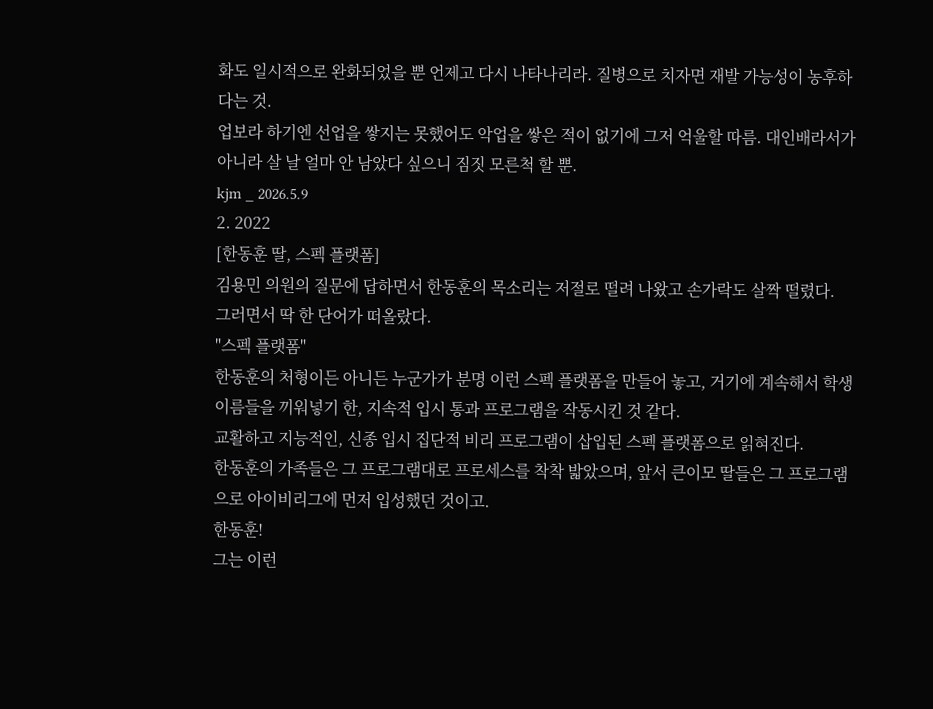화도 일시적으로 완화되었을 뿐 언제고 다시 나타나리라. 질병으로 치자면 재발 가능성이 농후하다는 것.
업보라 하기엔 선업을 쌓지는 못했어도 악업을 쌓은 적이 없기에 그저 억울할 따름. 대인배라서가 아니라 살 날 얼마 안 남았다 싶으니 짐짓 모른척 할 뿐.
kjm _ 2026.5.9
2. 2022
[한동훈 딸, 스펙 플랫폼]
김용민 의원의 질문에 답하면서 한동훈의 목소리는 저절로 떨려 나왔고 손가락도 살짝 떨렸다.
그러면서 딱 한 단어가 떠올랐다.
"스펙 플랫폼"
한동훈의 처형이든 아니든 누군가가 분명 이런 스펙 플랫폼을 만들어 놓고, 거기에 계속해서 학생 이름들을 끼워넣기 한, 지속적 입시 통과 프로그램을 작동시킨 것 같다.
교활하고 지능적인, 신종 입시 집단적 비리 프로그램이 삽입된 스펙 플랫폼으로 읽혀진다.
한동훈의 가족들은 그 프로그램대로 프로세스를 착착 밟았으며, 앞서 큰이모 딸들은 그 프로그램으로 아이비리그에 먼저 입성했던 것이고.
한동훈!
그는 이런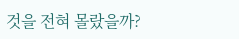것을 전혀 몰랐을까?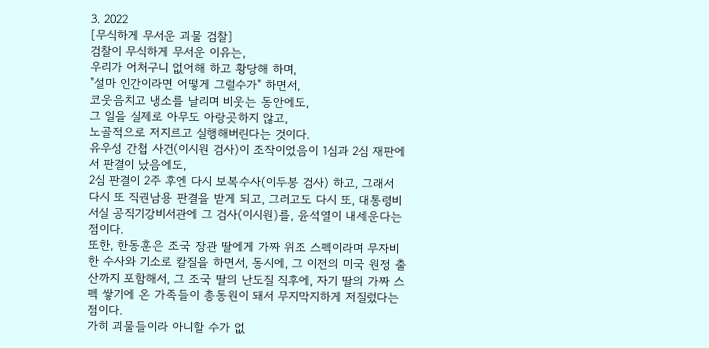3. 2022
[무식하게 무서운 괴물 검찰]
검찰이 무식하게 무서운 이유는,
우리가 어처구니 없어해 하고 황당해 하며,
"설마 인간이라면 어떻게 그럴수가" 하면서,
코웃음치고 냉소를 날리며 비웃는 동안에도,
그 일을 실제로 아무도 아랑곳하지 않고,
노골적으로 저지르고 실행해버린다는 것이다.
유우성 간첩 사건(이시원 검사)이 조작이었음이 1심과 2심 재판에서 판결이 났음에도,
2심 판결이 2주 후엔 다시 보복수사(이두봉 검사) 하고, 그래서 다시 또 직권남용 판결을 받게 되고, 그러고도 다시 또, 대통령비서실 공직기강비서관에 그 검사(이시원)를, 윤석열이 내세운다는 점이다.
또한, 한동훈은 조국 장관 딸에게 가짜 위조 스펙이라며 무자비한 수사와 기소로 칼질을 하면서, 동시에, 그 이전의 미국 원정 출산까지 포함해서, 그 조국 딸의 난도질 직후에, 자기 딸의 가짜 스펙 쌓기에 온 가족들이 총동원이 돼서 무지막지하게 저질렀다는 점이다.
가히 괴물들이라 아니할 수가 없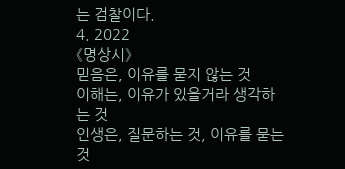는 검찰이다.
4. 2022
《명상시》
믿음은, 이유를 묻지 않는 것
이해는, 이유가 있을거라 생각하는 것
인생은, 질문하는 것, 이유를 묻는 것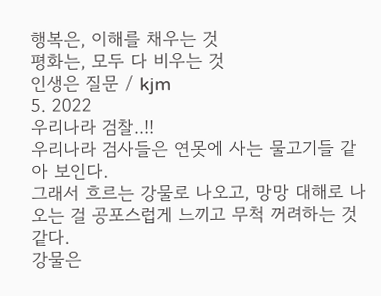행복은, 이해를 채우는 것
평화는, 모두 다 비우는 것
인생은 질문 / kjm
5. 2022
우리나라 검찰..!!
우리나라 검사들은 연못에 사는 물고기들 같아 보인다.
그래서 흐르는 강물로 나오고, 망망 대해로 나오는 걸 공포스럽게 느끼고 무척 꺼려하는 것 같다.
강물은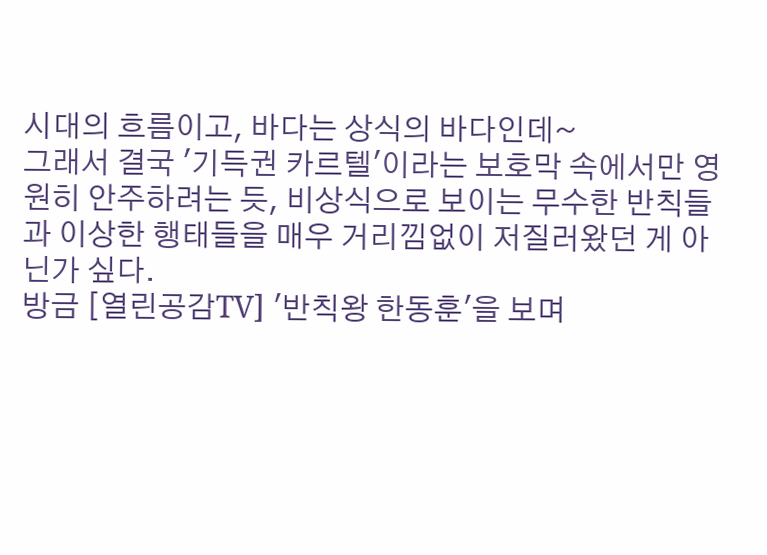시대의 흐름이고, 바다는 상식의 바다인데~
그래서 결국 '기득권 카르텔'이라는 보호막 속에서만 영원히 안주하려는 듯, 비상식으로 보이는 무수한 반칙들과 이상한 행태들을 매우 거리낌없이 저질러왔던 게 아닌가 싶다.
방금 [열린공감TV] '반칙왕 한동훈'을 보며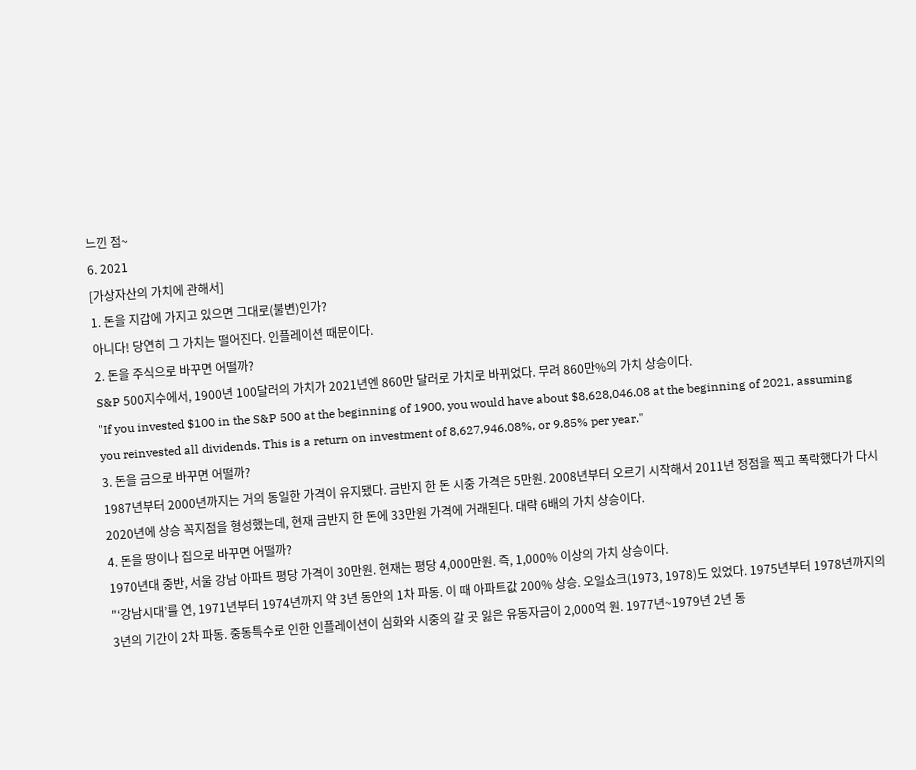느낀 점~
6. 2021
[가상자산의 가치에 관해서]
1. 돈을 지갑에 가지고 있으면 그대로(불변)인가?
아니다! 당연히 그 가치는 떨어진다. 인플레이션 때문이다.
2. 돈을 주식으로 바꾸면 어떨까?
S&P 500지수에서, 1900년 100달러의 가치가 2021년엔 860만 달러로 가치로 바뀌었다. 무려 860만%의 가치 상승이다.
"If you invested $100 in the S&P 500 at the beginning of 1900, you would have about $8,628,046.08 at the beginning of 2021, assuming you reinvested all dividends. This is a return on investment of 8,627,946.08%, or 9.85% per year."
3. 돈을 금으로 바꾸면 어떨까?
1987년부터 2000년까지는 거의 동일한 가격이 유지됐다. 금반지 한 돈 시중 가격은 5만원. 2008년부터 오르기 시작해서 2011년 정점을 찍고 폭락했다가 다시 2020년에 상승 꼭지점을 형성했는데, 현재 금반지 한 돈에 33만원 가격에 거래된다. 대략 6배의 가치 상승이다.
4. 돈을 땅이나 집으로 바꾸면 어떨까?
1970년대 중반, 서울 강남 아파트 평당 가격이 30만원. 현재는 평당 4,000만원. 즉, 1,000% 이상의 가치 상승이다.
"‘강남시대’를 연, 1971년부터 1974년까지 약 3년 동안의 1차 파동. 이 때 아파트값 200% 상승. 오일쇼크(1973, 1978)도 있었다. 1975년부터 1978년까지의 3년의 기간이 2차 파동. 중동특수로 인한 인플레이션이 심화와 시중의 갈 곳 잃은 유동자금이 2,000억 원. 1977년~1979년 2년 동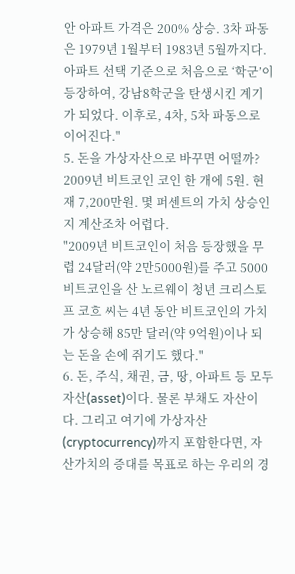안 아파트 가격은 200% 상승. 3차 파동은 1979년 1월부터 1983년 5월까지다. 아파트 선택 기준으로 처음으로 ‘학군’이 등장하여, 강남8학군을 탄생시킨 계기가 되었다. 이후로, 4차, 5차 파동으로 이어진다."
5. 돈을 가상자산으로 바꾸면 어떨까?
2009년 비트코인 코인 한 개에 5원. 현재 7,200만원. 몇 퍼센트의 가치 상승인지 계산조차 어렵다.
"2009년 비트코인이 처음 등장했을 무렵 24달러(약 2만5000원)를 주고 5000비트코인을 산 노르웨이 청년 크리스토프 코흐 씨는 4년 동안 비트코인의 가치가 상승해 85만 달러(약 9억원)이나 되는 돈을 손에 쥐기도 했다."
6. 돈, 주식, 채권, 금, 땅, 아파트 등 모두 자산(asset)이다. 물론 부채도 자산이다. 그리고 여기에 가상자산(cryptocurrency)까지 포함한다면, 자산가치의 증대를 목표로 하는 우리의 경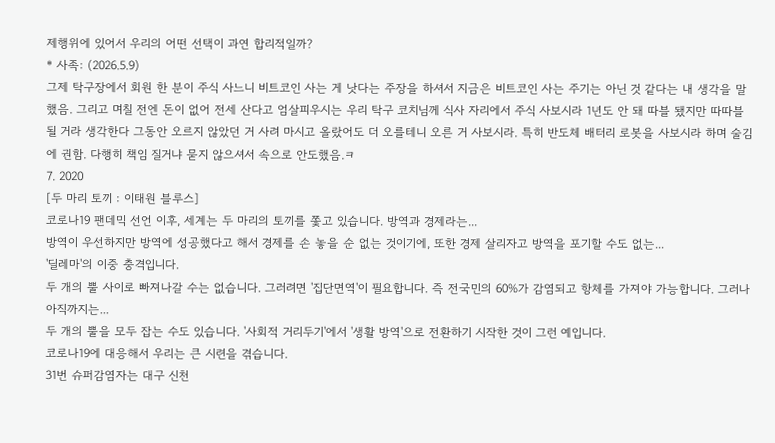제행위에 있어서 우리의 어떤 선택이 과연 합리적일까?
* 사족: (2026.5.9)
그제 탁구장에서 회원 한 분이 주식 사느니 비트코인 사는 게 낫다는 주장을 하셔서 지금은 비트코인 사는 주기는 아닌 것 같다는 내 생각을 말했음. 그리고 며칠 전엔 돈이 없어 전세 산다고 엄살피우시는 우리 탁구 코치님께 식사 자리에서 주식 사보시라 1년도 안 돼 따블 됐지만 따따블 될 거라 생각한다 그동안 오르지 않았던 거 사려 마시고 올랐어도 더 오를테니 오른 거 사보시라. 특히 반도체 배터리 로봇을 사보시라 하며 술김에 권함. 다행히 책임 질거냐 묻지 않으셔서 속으로 안도했음.ㅋ
7. 2020
[두 마리 토끼 : 이태원 블루스]
코로나19 팬데믹 선언 이후, 세계는 두 마리의 토끼를 쫓고 있습니다. 방역과 경제라는...
방역이 우선하지만 방역에 성공했다고 해서 경제를 손 놓을 순 없는 것이기에, 또한 경제 살리자고 방역을 포기할 수도 없는...
'딜레마'의 이중 충격입니다.
두 개의 뿔 사이로 빠져나갈 수는 없습니다. 그러려면 '집단면역'이 필요합니다. 즉 전국민의 60%가 감염되고 항체를 가져야 가능합니다. 그러나 아직까지는...
두 개의 뿔을 모두 잡는 수도 있습니다. '사회적 거리두기'에서 '생활 방역'으로 전환하기 시작한 것이 그런 예입니다.
코로나19에 대응해서 우리는 큰 시련을 겪습니다.
31번 슈퍼감염자는 대구 신천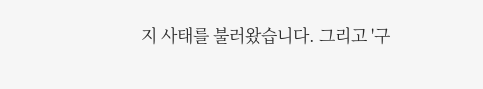지 사태를 불러왔습니다. 그리고 '구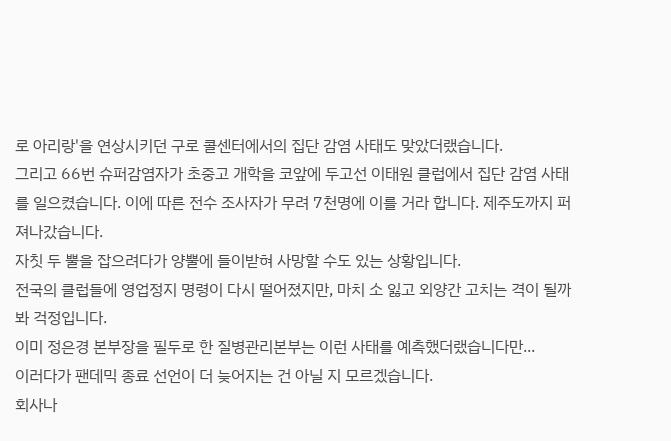로 아리랑'을 연상시키던 구로 콜센터에서의 집단 감염 사태도 맞았더랬습니다.
그리고 66번 슈퍼감염자가 초중고 개학을 코앞에 두고선 이태원 클럽에서 집단 감염 사태를 일으켰습니다. 이에 따른 전수 조사자가 무려 7천명에 이를 거라 합니다. 제주도까지 퍼져나갔습니다.
자칫 두 뿔을 잡으려다가 양뿔에 들이받혀 사망할 수도 있는 상황입니다.
전국의 클럽들에 영업정지 명령이 다시 떨어졌지만, 마치 소 잃고 외양간 고치는 격이 될까봐 걱정입니다.
이미 정은경 본부장을 필두로 한 질병관리본부는 이런 사태를 예측했더랬습니다만...
이러다가 팬데믹 종료 선언이 더 늦어지는 건 아닐 지 모르겠습니다.
회사나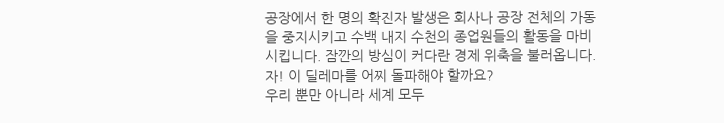공장에서 한 명의 확진자 발생은 회사나 공장 전체의 가동을 중지시키고 수백 내지 수천의 종업원들의 활동을 마비시킵니다. 잠깐의 방심이 커다란 경제 위축을 불러옵니다.
자! 이 딜레마를 어찌 돌파해야 할까요?
우리 뿐만 아니라 세계 모두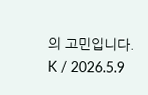의 고민입니다.
K / 2026.5.9